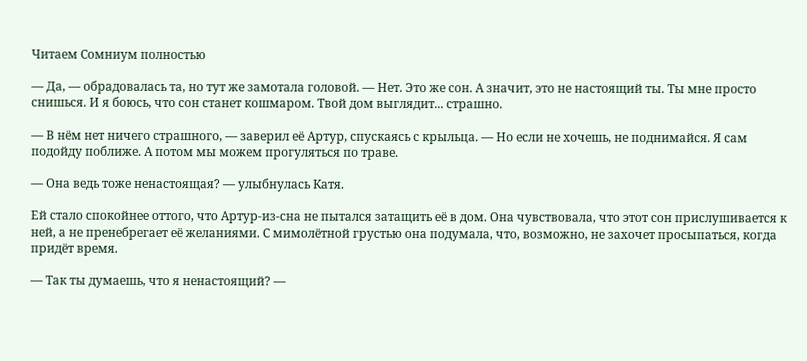Читаем Сомниум полностью

— Да, — обрадовалась та, но тут же замотала головой. — Нет. Это же сон. А значит, это не настоящий ты. Ты мне просто снишься. И я боюсь, что сон станет кошмаром. Твой дом выглядит... страшно.

— В нём нет ничего страшного, — заверил её Артур, спускаясь с крыльца. — Но если не хочешь, не поднимайся. Я сам подойду поближе. А потом мы можем прогуляться по траве.

— Она ведь тоже ненастоящая? — улыбнулась Катя.

Ей стало спокойнее оттого, что Артур-из-сна не пытался затащить её в дом. Она чувствовала, что этот сон прислушивается к ней, а не пренебрегает её желаниями. С мимолётной грустью она подумала, что, возможно, не захочет просыпаться, когда придёт время.

— Так ты думаешь, что я ненастоящий? —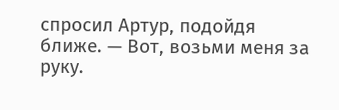спросил Артур, подойдя ближе. — Вот, возьми меня за руку.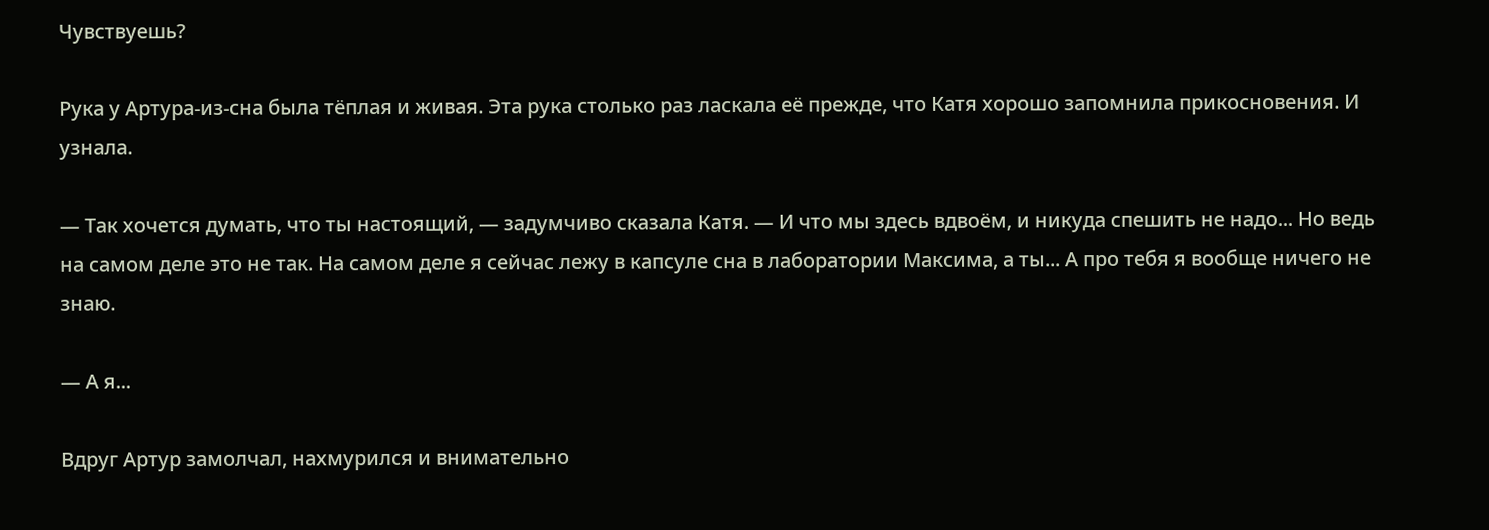Чувствуешь?

Рука у Артура-из-сна была тёплая и живая. Эта рука столько раз ласкала её прежде, что Катя хорошо запомнила прикосновения. И узнала.

— Так хочется думать, что ты настоящий, — задумчиво сказала Катя. — И что мы здесь вдвоём, и никуда спешить не надо... Но ведь на самом деле это не так. На самом деле я сейчас лежу в капсуле сна в лаборатории Максима, а ты... А про тебя я вообще ничего не знаю.

— А я...

Вдруг Артур замолчал, нахмурился и внимательно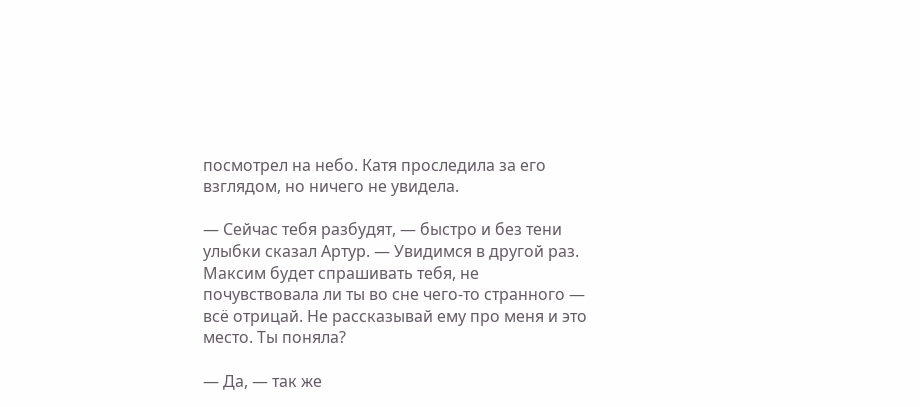посмотрел на небо. Катя проследила за его взглядом, но ничего не увидела.

— Сейчас тебя разбудят, — быстро и без тени улыбки сказал Артур. — Увидимся в другой раз. Максим будет спрашивать тебя, не почувствовала ли ты во сне чего-то странного — всё отрицай. Не рассказывай ему про меня и это место. Ты поняла?

— Да, — так же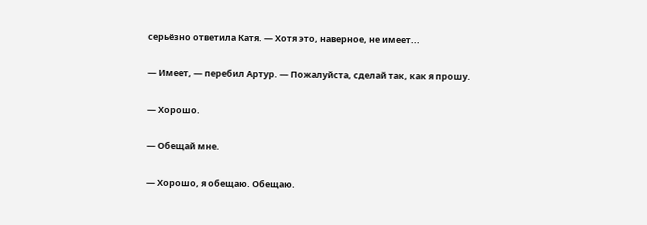серьёзно ответила Катя. — Хотя это, наверное, не имеет...

— Имеет, — перебил Артур. — Пожалуйста, сделай так, как я прошу.

— Хорошо.

— Обещай мне.

— Хорошо, я обещаю. Обещаю.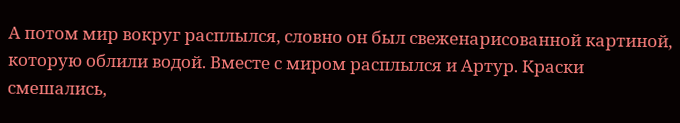А потом мир вокруг расплылся, словно он был свеженарисованной картиной, которую облили водой. Вместе с миром расплылся и Артур. Краски смешались,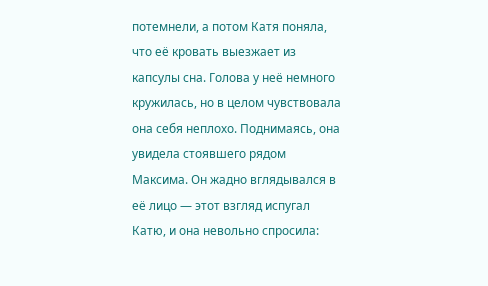потемнели, а потом Катя поняла, что её кровать выезжает из капсулы сна. Голова у неё немного кружилась, но в целом чувствовала она себя неплохо. Поднимаясь, она увидела стоявшего рядом Максима. Он жадно вглядывался в её лицо — этот взгляд испугал Катю, и она невольно спросила: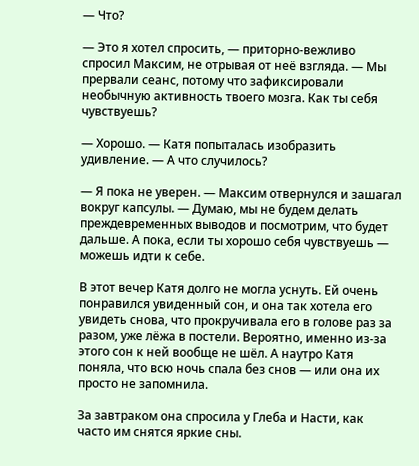— Что?

— Это я хотел спросить, — приторно-вежливо спросил Максим, не отрывая от неё взгляда. — Мы прервали сеанс, потому что зафиксировали необычную активность твоего мозга. Как ты себя чувствуешь?

— Хорошо. — Катя попыталась изобразить удивление. — А что случилось?

— Я пока не уверен. — Максим отвернулся и зашагал вокруг капсулы. — Думаю, мы не будем делать преждевременных выводов и посмотрим, что будет дальше. А пока, если ты хорошо себя чувствуешь — можешь идти к себе.

В этот вечер Катя долго не могла уснуть. Ей очень понравился увиденный сон, и она так хотела его увидеть снова, что прокручивала его в голове раз за разом, уже лёжа в постели. Вероятно, именно из-за этого сон к ней вообще не шёл. А наутро Катя поняла, что всю ночь спала без снов — или она их просто не запомнила.

За завтраком она спросила у Глеба и Насти, как часто им снятся яркие сны.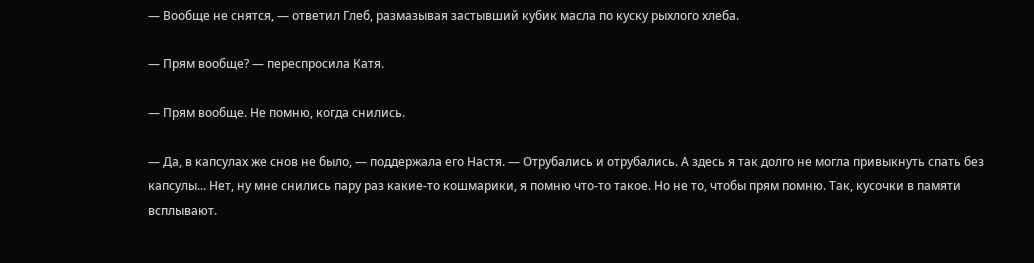— Вообще не снятся, — ответил Глеб, размазывая застывший кубик масла по куску рыхлого хлеба.

— Прям вообще? — переспросила Катя.

— Прям вообще. Не помню, когда снились.

— Да, в капсулах же снов не было, — поддержала его Настя. — Отрубались и отрубались. А здесь я так долго не могла привыкнуть спать без капсулы... Нет, ну мне снились пару раз какие-то кошмарики, я помню что-то такое. Но не то, чтобы прям помню. Так, кусочки в памяти всплывают.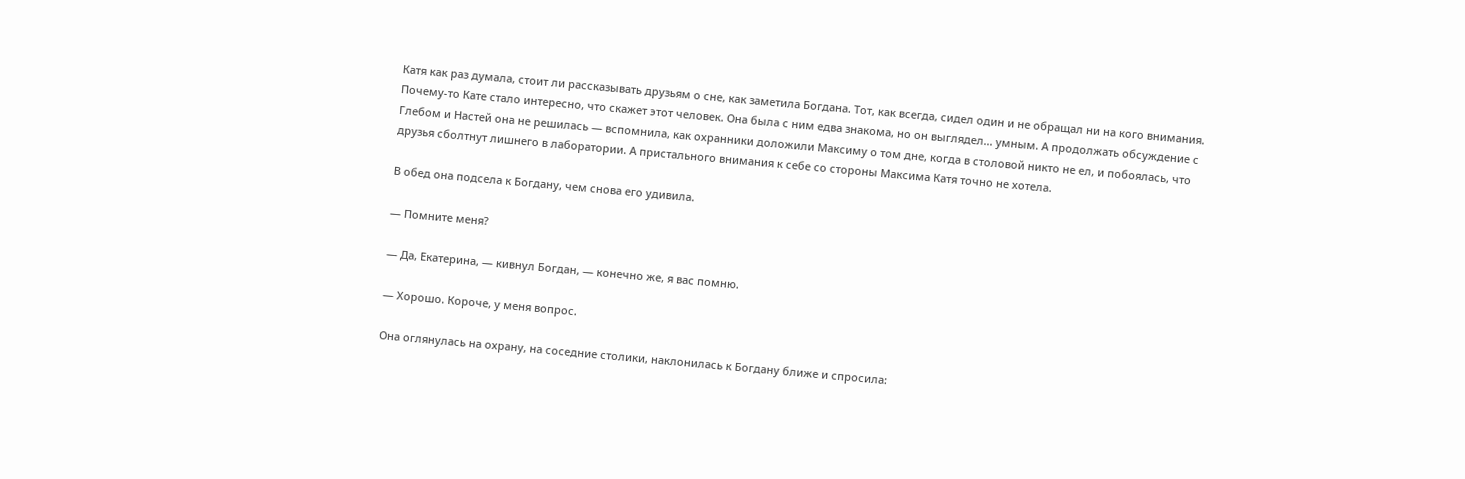Катя как раз думала, стоит ли рассказывать друзьям о сне, как заметила Богдана. Тот, как всегда, сидел один и не обращал ни на кого внимания. Почему-то Кате стало интересно, что скажет этот человек. Она была с ним едва знакома, но он выглядел... умным. А продолжать обсуждение с Глебом и Настей она не решилась — вспомнила, как охранники доложили Максиму о том дне, когда в столовой никто не ел, и побоялась, что друзья сболтнут лишнего в лаборатории. А пристального внимания к себе со стороны Максима Катя точно не хотела.

В обед она подсела к Богдану, чем снова его удивила.

— Помните меня?

— Да, Екатерина, — кивнул Богдан, — конечно же, я вас помню.

— Хорошо. Короче, у меня вопрос.

Она оглянулась на охрану, на соседние столики, наклонилась к Богдану ближе и спросила: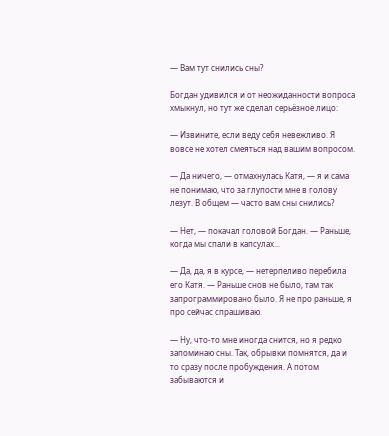— Вам тут снились сны?

Богдан удивился и от неожиданности вопроса хмыкнул, но тут же сделал серьёзное лицо:

— Извините, если веду себя невежливо. Я вовсе не хотел смеяться над вашим вопросом.

— Да ничего, — отмахнулась Катя, — я и сама не понимаю, что за глупости мне в голову лезут. В общем — часто вам сны снились?

— Нет, — покачал головой Богдан. — Раньше, когда мы спали в капсулах...

— Да, да, я в курсе, — нетерпеливо перебила его Катя. — Раньше снов не было, там так запрограммировано было. Я не про раньше, я про сейчас спрашиваю.

— Ну, что-то мне иногда снится, но я редко запоминаю сны. Так, обрывки помнятся, да и то сразу после пробуждения. А потом забываются и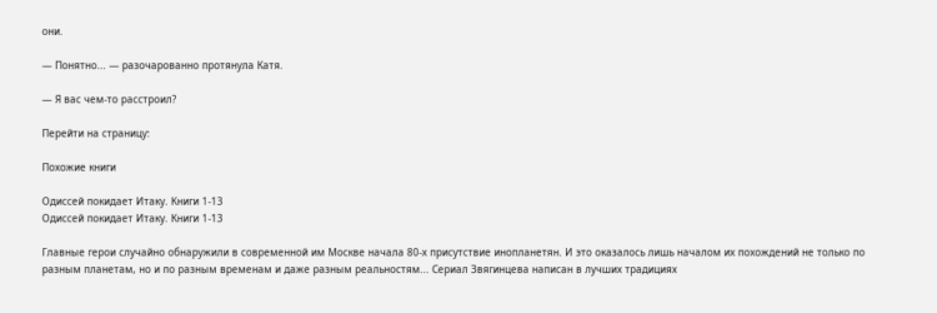они.

— Понятно... — разочарованно протянула Катя.

— Я вас чем-то расстроил?

Перейти на страницу:

Похожие книги

Одиссей покидает Итаку. Книги 1-13
Одиссей покидает Итаку. Книги 1-13

Главные герои случайно обнаружили в современной им Москве начала 80-х присутствие инопланетян. И это оказалось лишь началом их похождений не только по разным планетам, но и по разным временам и даже разным реальностям... Сериал Звягинцева написан в лучших традициях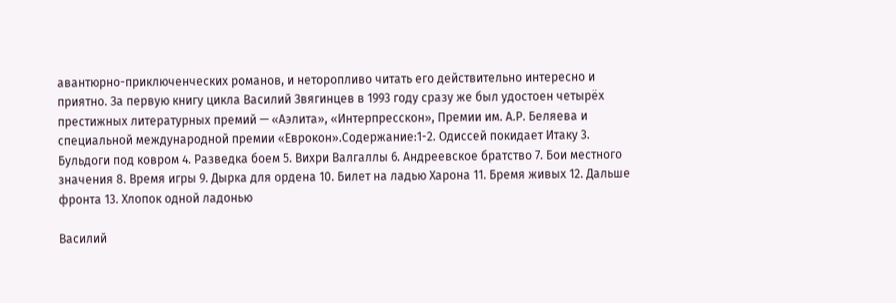авантюрно-приключенческих романов, и неторопливо читать его действительно интересно и приятно. За первую книгу цикла Василий Звягинцев в 1993 году сразу же был удостоен четырёх престижных литературных премий — «Аэлита», «Интерпресскон», Премии им. А.Р. Беляева и специальной международной премии «Еврокон».Содержание:1-2. Одиссей покидает Итаку 3. Бульдоги под ковром 4. Разведка боем 5. Вихри Валгаллы 6. Андреевское братство 7. Бои местного значения 8. Время игры 9. Дырка для ордена 10. Билет на ладью Харона 11. Бремя живых 12. Дальше фронта 13. Хлопок одной ладонью

Василий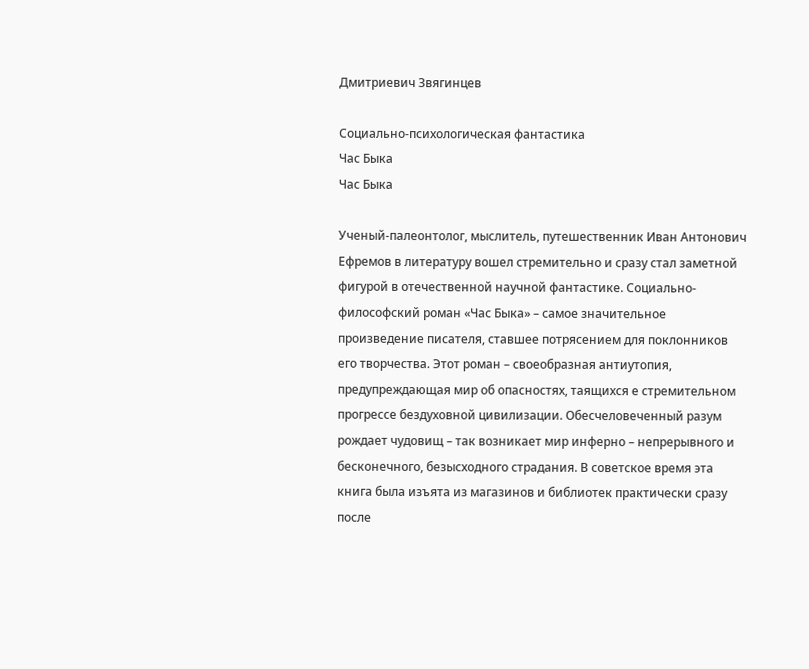Дмитриевич Звягинцев

Социально-психологическая фантастика
Час Быка
Час Быка

Ученый-палеонтолог, мыслитель, путешественник Иван Антонович Ефремов в литературу вошел стремительно и сразу стал заметной фигурой в отечественной научной фантастике. Социально-философский роман «Час Быка» – самое значительное произведение писателя, ставшее потрясением для поклонников его творчества. Этот роман – своеобразная антиутопия, предупреждающая мир об опасностях, таящихся е стремительном прогрессе бездуховной цивилизации. Обесчеловеченный разум рождает чудовищ – так возникает мир инферно – непрерывного и бесконечного, безысходного страдания. В советское время эта книга была изъята из магазинов и библиотек практически сразу после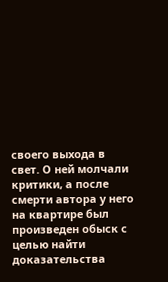своего выхода в свет. О ней молчали критики, а после смерти автора у него на квартире был произведен обыск с целью найти доказательства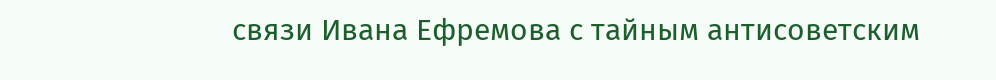связи Ивана Ефремова с тайным антисоветским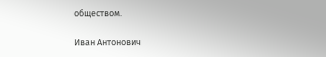обществом.

Иван Антонович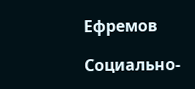Ефремов

Социально-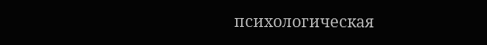психологическая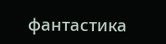фантастика